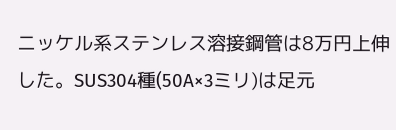ニッケル系ステンレス溶接鋼管は8万円上伸した。SUS304種(50A×3ミリ)は足元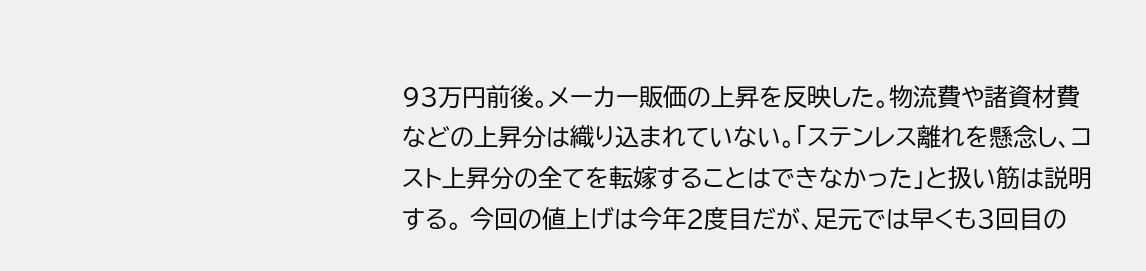93万円前後。メーカー販価の上昇を反映した。物流費や諸資材費などの上昇分は織り込まれていない。「ステンレス離れを懸念し、コスト上昇分の全てを転嫁することはできなかった」と扱い筋は説明する。 今回の値上げは今年2度目だが、足元では早くも3回目の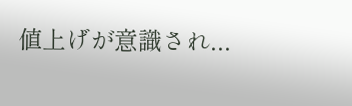値上げが意識され...